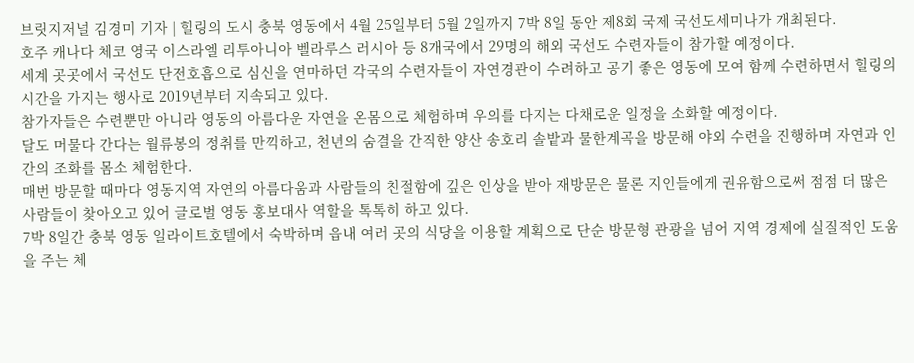브릿지저널 김경미 기자 | 힐링의 도시 충북 영동에서 4월 25일부터 5월 2일까지 7박 8일 동안 제8회 국제 국선도세미나가 개최된다.
호주 캐나다 체코 영국 이스라엘 리투아니아 벨라루스 러시아 등 8개국에서 29명의 해외 국선도 수련자들이 참가할 예정이다.
세계 곳곳에서 국선도 단전호흡으로 심신을 연마하던 각국의 수련자들이 자연경관이 수려하고 공기 좋은 영동에 모여 함께 수련하면서 힐링의 시간을 가지는 행사로 2019년부터 지속되고 있다.
참가자들은 수련뿐만 아니라 영동의 아름다운 자연을 온몸으로 체험하며 우의를 다지는 다채로운 일정을 소화할 예정이다.
달도 머물다 간다는 월류봉의 정취를 만끽하고, 천년의 숨결을 간직한 양산 송호리 솔밭과 물한계곡을 방문해 야외 수련을 진행하며 자연과 인간의 조화를 몸소 체험한다.
매번 방문할 때마다 영동지역 자연의 아름다움과 사람들의 친절함에 깊은 인상을 받아 재방문은 물론 지인들에게 권유함으로써 점점 더 많은 사람들이 찾아오고 있어 글로벌 영동 홍보대사 역할을 톡톡히 하고 있다.
7박 8일간 충북 영동 일라이트호텔에서 숙박하며 읍내 여러 곳의 식당을 이용할 계획으로 단순 방문형 관광을 넘어 지역 경제에 실질적인 도움을 주는 체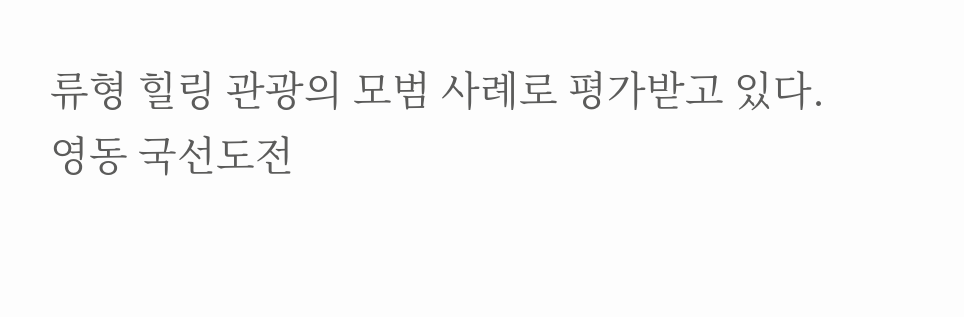류형 힐링 관광의 모범 사례로 평가받고 있다.
영동 국선도전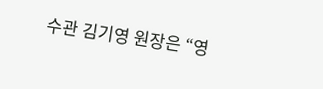수관 김기영 원장은 “영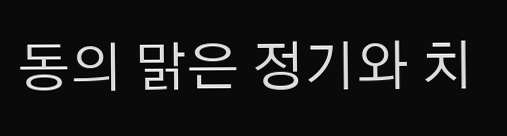동의 맑은 정기와 치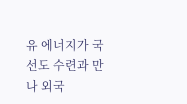유 에너지가 국선도 수련과 만나 외국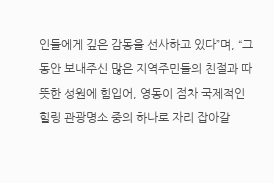인들에게 깊은 감동을 선사하고 있다”며, “그동안 보내주신 많은 지역주민들의 친절과 따뜻한 성원에 힘입어, 영동이 점차 국제적인 힐링 관광명소 중의 하나로 자리 잡아갈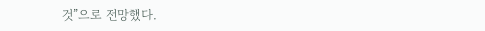것”으로 전망했다.